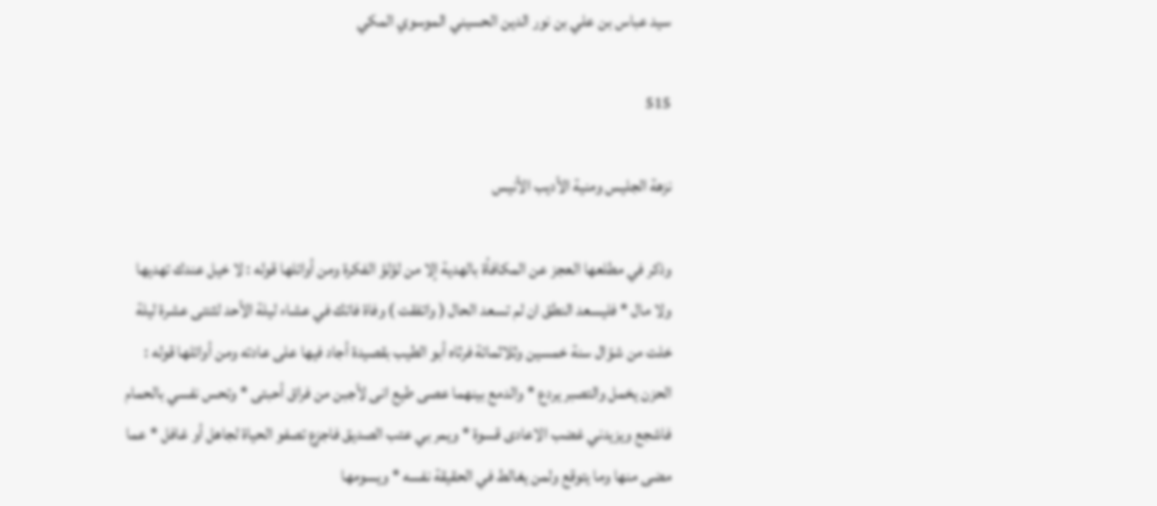سيد عباس بن علي بن نور الدين الحسيني الموسوي المكي

515

نزهة الجليس ومنية الأديب الأنيس

وذكر في مطلعها العجز عن المكافأة بالهدية إلا من لؤلؤ الفكرة ومن أوائلها قوله : لا خيل عندك تهديها ولا مال * فليسعد النطق ان لم تسعد الحال ( واتفقت ) وفاة فاتك في عشاء ليلة الأحد لثنتى عشرة ليلة خلت من شوّال سنة خمسين وثلاثمائة فرثاه أبو الطيب بقصيدة أجاد فيها على عادته ومن أوائلها قوله : الحزن يخمل والتصبر يردع * والدمع بينهما عصى طيع انى لأجبن من فراق أحبتى * وتحس نفسي بالحمام فاشجع ويزيدني غضب الاعادى قسوة * ويمر بي عتب الصديق فاجزع تصفو الحياة لجاهل أو غافل * عما مضى منها وما يتوقع ولمن يغالط في الحقيقة نفسه * ويسومها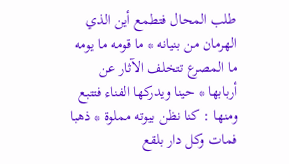طلب المحال فتطمع أين الذي الهرمان من بنيانه * ما قومه ما يومه ما المصرع تتخلف الآثار عن أربابها * حينا ويدركها الفناء فتتبع ومنها : كنا نظن بيوته مملوة * ذهبا فمات وكل دار بلقع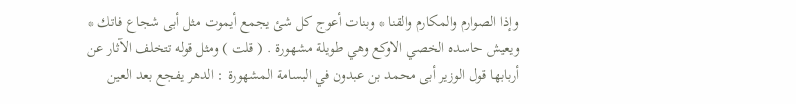وإذا الصوارم والمكارم والقنا * وبنات أعوج كل شئ يجمع أيموت مثل أبى شجاع فاتك * ويعيش حاسده الخصي الاوكع وهي طويلة مشهورة . ( قلت ) ومثل قوله تتخلف الآثار عن أربابها قول الوزير أبى محمد بن عبدون في البسامة المشهورة : الدهر يفجع بعد العين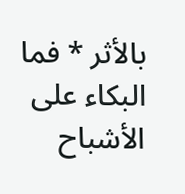بالأثر * فما البكاء على الأشباح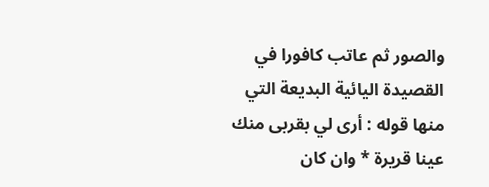والصور ثم عاتب كافورا في القصيدة اليائية البديعة التي منها قوله : أرى لي بقربى منك عينا قريرة * وان كان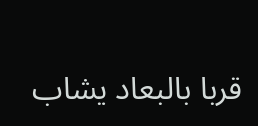قربا بالبعاد يشاب